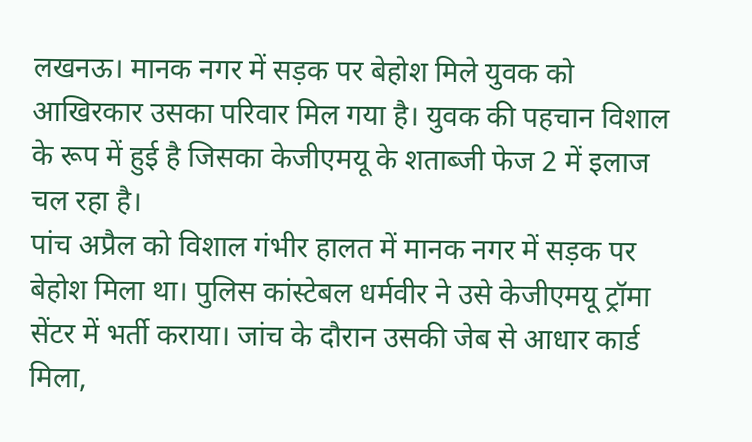लखनऊ। मानक नगर में सड़क पर बेहोश मिले युवक को आखिरकार उसका परिवार मिल गया है। युवक की पहचान विशाल के रूप में हुई है जिसका केजीएमयू के शताब्जी फेज 2 में इलाज चल रहा है।
पांच अप्रैल को विशाल गंभीर हालत में मानक नगर में सड़क पर बेहोश मिला था। पुलिस कांस्टेबल धर्मवीर ने उसे केजीएमयू ट्रॉमा सेंटर में भर्ती कराया। जांच के दौरान उसकी जेब से आधार कार्ड मिला,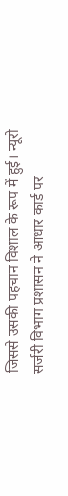जिससे उसकी पहचान विशाल के रूप में हुई। न्यूरो सर्जरी विभाग प्रशासन ने आधार कार्ड पर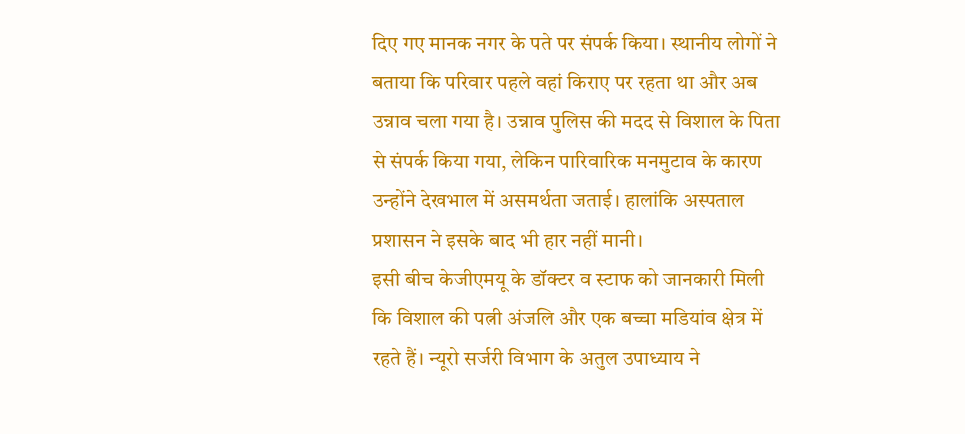दिए गए मानक नगर के पते पर संपर्क किया। स्थानीय लोगों ने बताया कि परिवार पहले वहां किराए पर रहता था और अब उन्नाव चला गया है। उन्नाव पुलिस की मदद से विशाल के पिता से संपर्क किया गया, लेकिन पारिवारिक मनमुटाव के कारण उन्होंने देखभाल में असमर्थता जताई। हालांकि अस्पताल प्रशासन ने इसके बाद भी हार नहीं मानी।
इसी बीच केजीएमयू के डॉक्टर व स्टाफ को जानकारी मिली कि विशाल की पत्नी अंजलि और एक बच्चा मडियांव क्षेत्र में रहते हैं। न्यूरो सर्जरी विभाग के अतुल उपाध्याय ने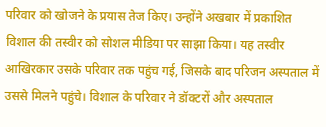परिवार को खोजने के प्रयास तेज किए। उन्होंने अखबार में प्रकाशित विशाल की तस्वीर को सोशल मीडिया पर साझा किया। यह तस्वीर आखिरकार उसके परिवार तक पहुंच गई, जिसके बाद परिजन अस्पताल में उससे मिलने पहुंचे। विशाल के परिवार ने डॉक्टरों और अस्पताल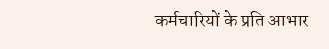कर्मचारियों के प्रति आभार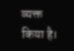व्यक्त किया है।